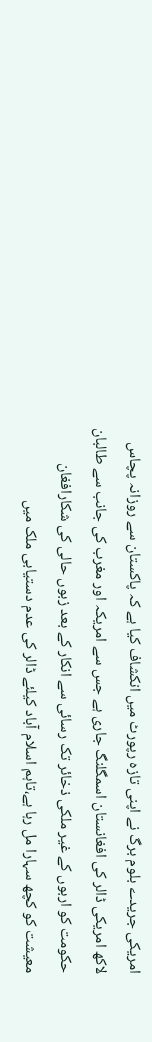امریکی جریدے بلوم برگ نے اپنی تازہ رپورٹ میں انکشاف کیا ہے کہ پاکستان سے روزانہ پچاس لاکھ امریکی ڈالر کی افغانستان اسمگلنگ جاری ہے جس سے امریکہ اور مغرب کی جانب سے طالبان حکومت کو اربوں کے غیر ملکی ذخائر تک رسائی سے انکار کے بعد زبوں حالی کی شکارافغان معیشت کو کچھ سہارا مل رہا ہے،تاہم اسلام آباد کیلئے ڈالر کی عدم دستیابی ملک میں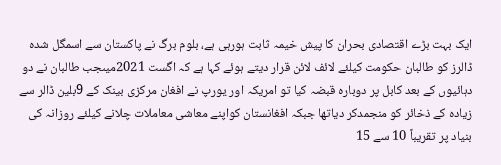ایک بہت بڑے اقتصادی بحران کا پیش خیمہ ثابت ہورہی ہے، بلوم برگ نے پاکستان سے اسمگل شدہ ڈالرز کو طالبان حکومت کیلئے لائف لائن قرار دیتے ہوئے کہا ہے کہ اگست 2021میںجب طالبان نے دو دہائیوں کے بعد کابل پر دوبارہ قبضہ کیا تو امریکہ اور یورپ نے افغان مرکزی بینک کے 9بلین ڈالر سے زیادہ کے ذخائر کو منجمدکر دیاتھا جبکہ افغانستان کواپنے معاشی معاملات چلانے کیلئے روزانہ کی بنیاد پر تقریباً 10 سے 15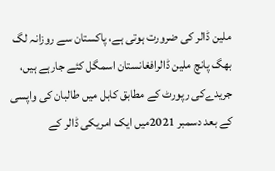ملین ڈالر کی ضرورت ہوتی ہے، پاکستان سے روزانہ لگ بھگ پانچ ملین ڈالرافغانستان اسمگل کئے جارہے ہیں، جریدےکی رپورٹ کے مطابق کابل میں طالبان کی واپسی کے بعد دسمبر 2021میں ایک امریکی ڈالر کے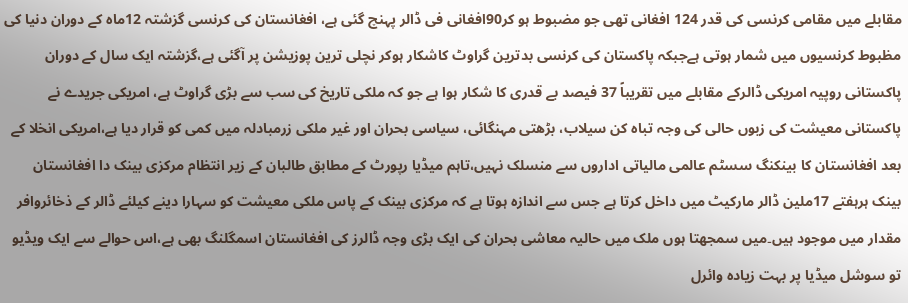مقابلے میں مقامی کرنسی کی قدر 124 افغانی تھی جو مضبوط ہو کر90افغانی فی ڈالر پہنچ گئی ہے، افغانستان کی کرنسی گزشتہ 12ماہ کے دوران دنیا کی مظبوط کرنسیوں میں شمار ہوتی ہےجبکہ پاکستان کی کرنسی بدترین گراوٹ کاشکار ہوکر نچلی ترین پوزیشن پر آگئی ہے،گزشتہ ایک سال کے دوران پاکستانی روپیہ امریکی ڈالرکے مقابلے میں تقریباً 37 فیصد بے قدری کا شکار ہوا ہے جو کہ ملکی تاریخ کی سب سے بڑی گراوٹ ہے، امریکی جریدے نے پاکستانی معیشت کی زبوں حالی کی وجہ تباہ کن سیلاب، بڑھتی مہنگائی، سیاسی بحران اور غیر ملکی زرمبادلہ میں کمی کو قرار دیا ہے،امریکی انخلا کے بعد افغانستان کا بینکنگ سسٹم عالمی مالیاتی اداروں سے منسلک نہیں،تاہم میڈیا رپورٹ کے مطابق طالبان کے زیر انتظام مرکزی بینک دا افغانستان بینک ہرہفتے 17ملین ڈالر مارکیٹ میں داخل کرتا ہے جس سے اندازہ ہوتا ہے کہ مرکزی بینک کے پاس ملکی معیشت کو سہارا دینے کیلئے ڈالر کے ذخائروافر مقدار میں موجود ہیں۔میں سمجھتا ہوں ملک میں حالیہ معاشی بحران کی ایک بڑی وجہ ڈالرز کی افغانستان اسمگلنگ بھی ہے،اس حوالے سے ایک ویڈیو تو سوشل میڈیا پر بہت زیادہ وائرل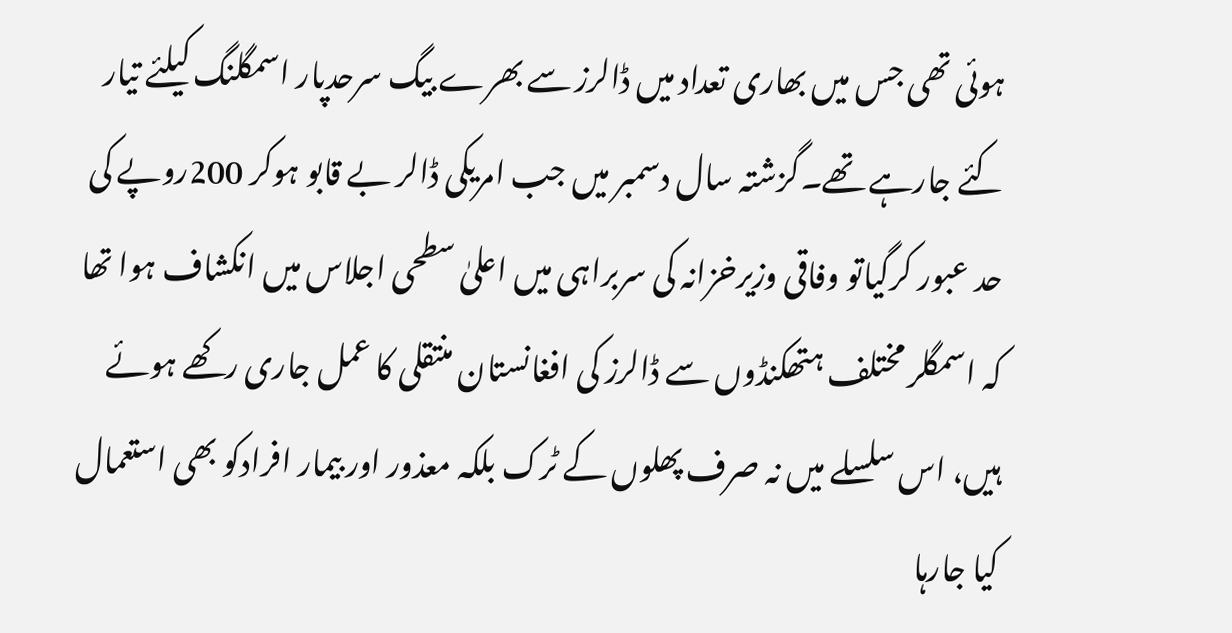ہوئی تھی جس میں بھاری تعداد میں ڈالرز سے بھرے بیگ سرحدپار اسمگلنگ کیلئے تیار کئے جارہے تھے۔گزشتہ سال دسمبر میں جب امریکی ڈالر بے قابو ہوکر 200روپے کی حد عبور کرگیاتو وفاقی وزیرخزانہ کی سربراہی میں اعلیٰ سطحی اجلاس میں انکشاف ہوا تھا کہ اسمگلر مختلف ہتھکنڈوں سے ڈالرز کی افغانستان منتقلی کا عمل جاری رکھے ہوئے ہیں، اس سلسلے میں نہ صرف پھلوں کے ٹرک بلکہ معذور اور بیمار افرادکو بھی استعمال کیا جارہا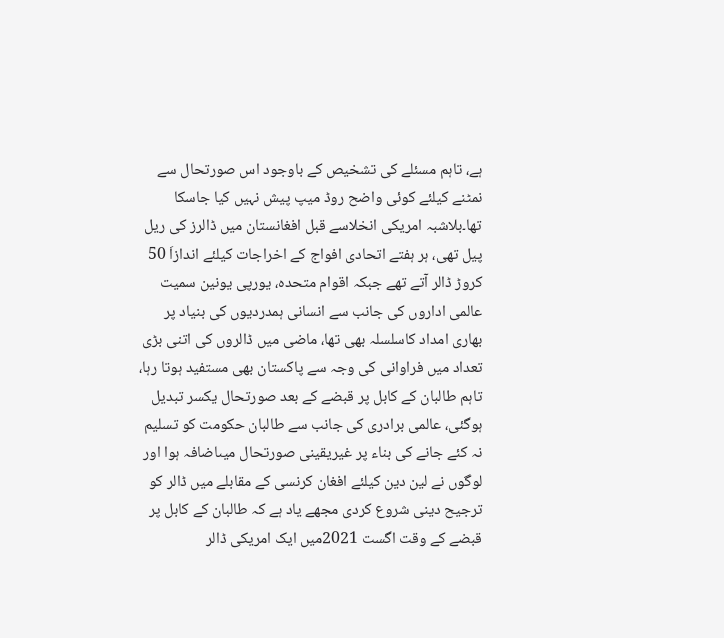ہے، تاہم مسئلے کی تشخیص کے باوجود اس صورتحال سے نمٹنے کیلئے کوئی واضح روڈ میپ پیش نہیں کیا جاسکا تھا۔بلاشبہ امریکی انخلاسے قبل افغانستان میں ڈالرز کی ریل پیل تھی، ہر ہفتے اتحادی افواج کے اخراجات کیلئے اندازاَ 50 کروڑ ڈالر آتے تھے جبکہ اقوام متحدہ، یورپی یونین سمیت عالمی اداروں کی جانب سے انسانی ہمدردیوں کی بنیاد پر بھاری امداد کاسلسلہ بھی تھا، ماضی میں ڈالروں کی اتنی بڑی تعداد میں فراوانی کی وجہ سے پاکستان بھی مستفید ہوتا رہا، تاہم طالبان کے کابل پر قبضے کے بعد صورتحال یکسر تبدیل ہوگئی، عالمی برادری کی جانب سے طالبان حکومت کو تسلیم نہ کئے جانے کی بناء پر غیریقینی صورتحال میںاضافہ ہوا اور لوگوں نے لین دین کیلئے افغان کرنسی کے مقابلے میں ڈالر کو ترجیح دینی شروع کردی مجھے یاد ہے کہ طالبان کے کابل پر قبضے کے وقت اگست 2021میں ایک امریکی ڈالر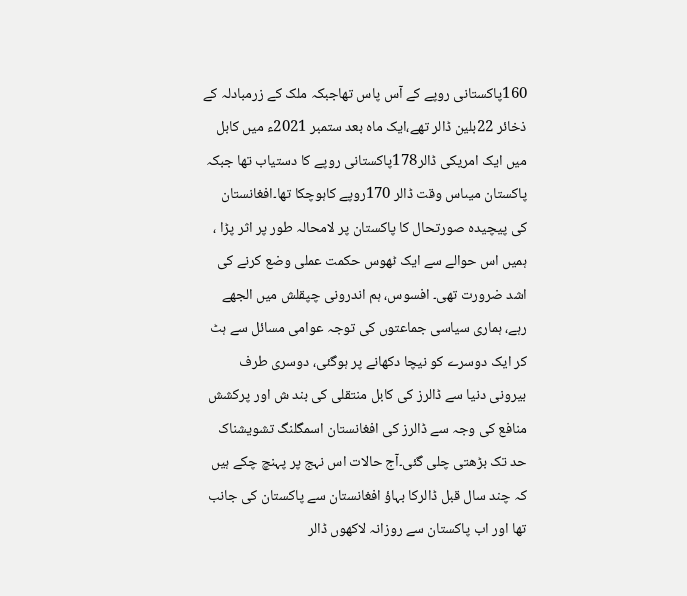160پاکستانی روپے کے آس پاس تھاجبکہ ملک کے زرمبادلہ کے ذخائر 22بلین ڈالر تھے،ایک ماہ بعد ستمبر 2021ء میں کابل میں ایک امریکی ڈالر178پاکستانی روپے کا دستیاب تھا جبکہ پاکستان میںاس وقت ڈالر 170روپے کاہوچکا تھا۔افغانستان کی پیچیدہ صورتحال کا پاکستان پر لامحالہ طور پر اثر پڑا ، ہمیں اس حوالے سے ایک ٹھوس حکمت عملی وضع کرنے کی اشد ضرورت تھی۔ افسوس، ہم اندرونی چپقلش میں الجھے رہے، ہماری سیاسی جماعتوں کی توجہ عوامی مسائل سے ہٹ کر ایک دوسرے کو نیچا دکھانے پر ہوگئی، دوسری طرف بیرونی دنیا سے ڈالرز کی کابل منتقلی کی بند ش اور پرکشش منافع کی وجہ سے ڈالرز کی افغانستان اسمگلنگ تشویشناک حد تک بڑھتی چلی گئی۔آج حالات اس نہج پر پہنچ چکے ہیں کہ چند سال قبل ڈالرکا بہاؤ افغانستان سے پاکستان کی جانب تھا اور اب پاکستان سے روزانہ لاکھوں ڈالر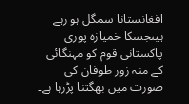افغانستانا سمگل ہو رہے ہیںجسکا خمیازہ پوری پاکستانی قوم کو مہنگائی کے منہ زور طوفان کی صورت میں بھگتنا پڑرہا ہے۔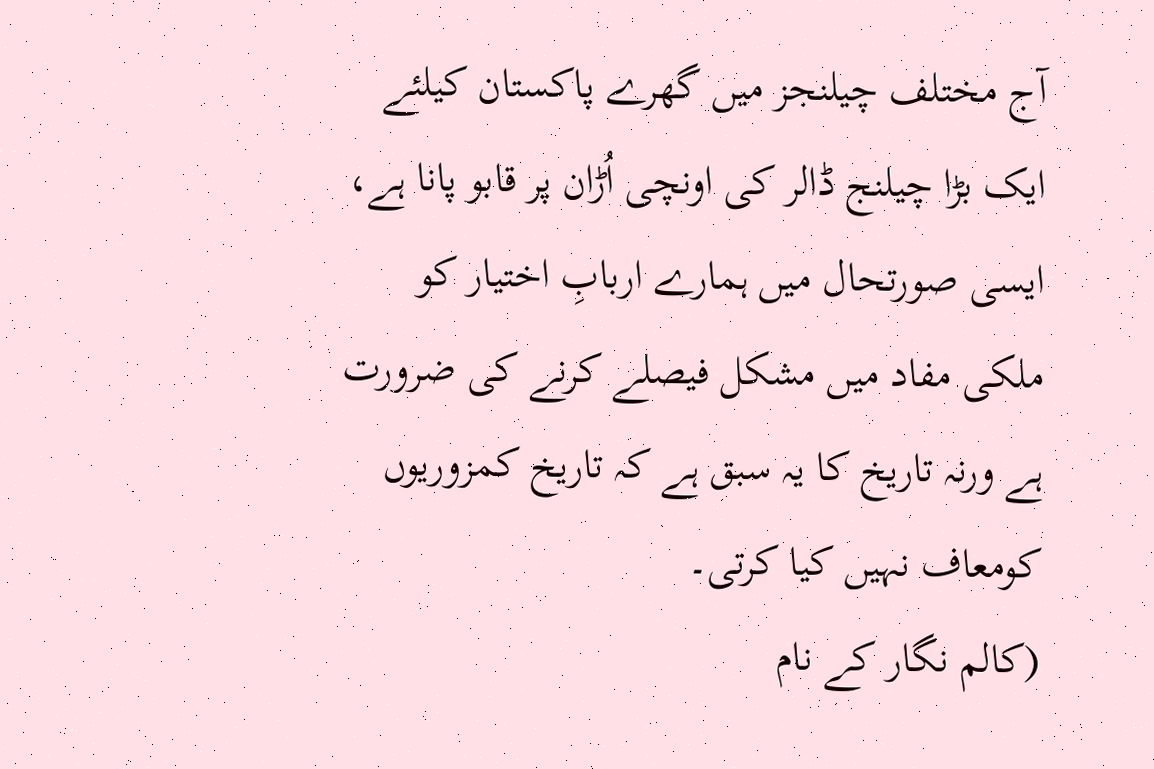آج مختلف چیلنجز میں گھرے پاکستان کیلئے ایک بڑا چیلنج ڈالر کی اونچی اُڑان پر قابو پانا ہے، ایسی صورتحال میں ہمارے اربابِ اختیار کو ملکی مفاد میں مشکل فیصلے کرنے کی ضرورت ہے ورنہ تاریخ کا یہ سبق ہے کہ تاریخ کمزوریوں کومعاف نہیں کیا کرتی۔
(کالم نگار کے نام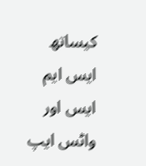کیساتھ ایس ایم ایس اور واٹس ایپ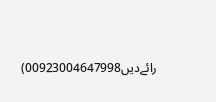رائےدیں00923004647998)